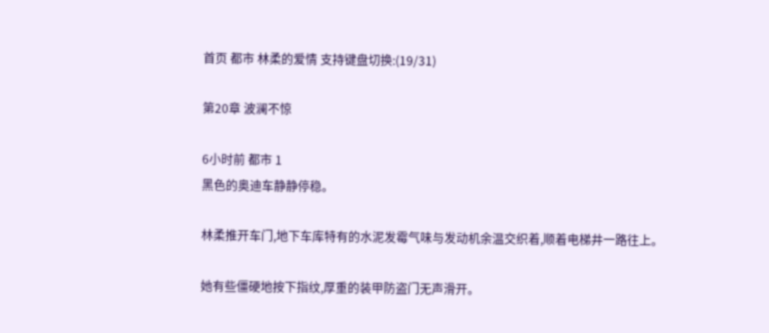首页 都市 林柔的爱情 支持键盘切换:(19/31)

第20章 波澜不惊

6小时前 都市 1
黑色的奥迪车静静停稳。

林柔推开车门,地下车库特有的水泥发霉气味与发动机余温交织着,顺着电梯井一路往上。

她有些僵硬地按下指纹,厚重的装甲防盗门无声滑开。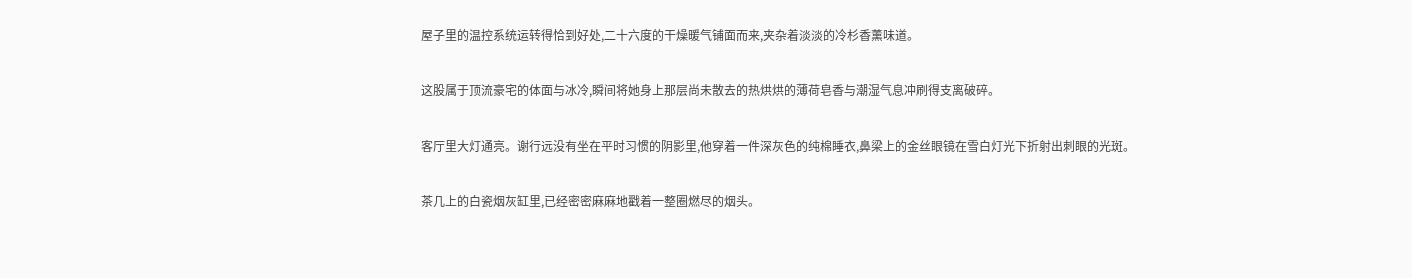屋子里的温控系统运转得恰到好处,二十六度的干燥暖气铺面而来,夹杂着淡淡的冷杉香薰味道。

这股属于顶流豪宅的体面与冰冷,瞬间将她身上那层尚未散去的热烘烘的薄荷皂香与潮湿气息冲刷得支离破碎。

客厅里大灯通亮。谢行远没有坐在平时习惯的阴影里,他穿着一件深灰色的纯棉睡衣,鼻梁上的金丝眼镜在雪白灯光下折射出刺眼的光斑。

茶几上的白瓷烟灰缸里,已经密密麻麻地戳着一整圈燃尽的烟头。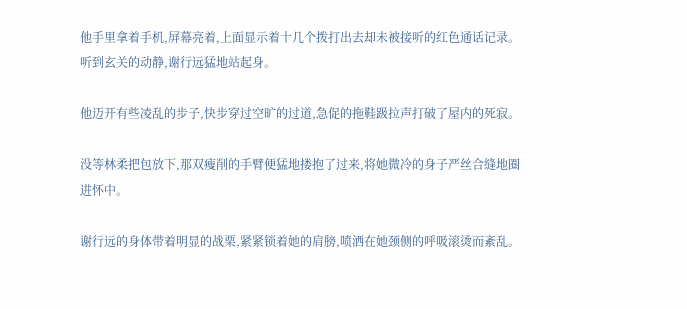他手里拿着手机,屏幕亮着,上面显示着十几个拨打出去却未被接听的红色通话记录。听到玄关的动静,谢行远猛地站起身。

他迈开有些凌乱的步子,快步穿过空旷的过道,急促的拖鞋趿拉声打破了屋内的死寂。

没等林柔把包放下,那双瘦削的手臂便猛地搂抱了过来,将她微冷的身子严丝合缝地圈进怀中。

谢行远的身体带着明显的战栗,紧紧锁着她的肩膀,喷洒在她颈侧的呼吸滚烫而紊乱。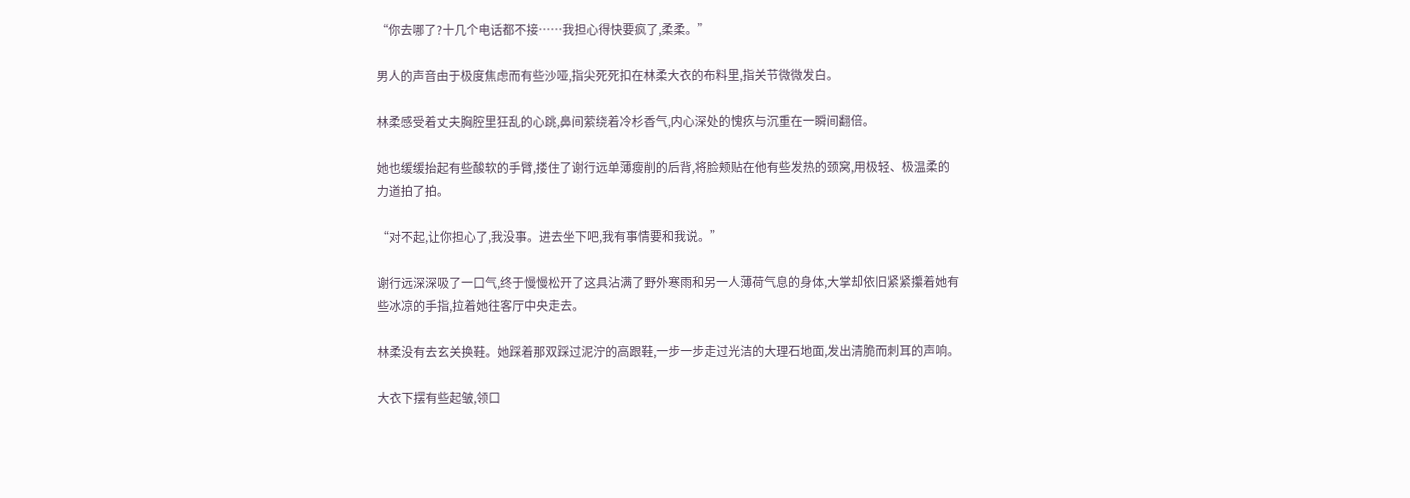“你去哪了?十几个电话都不接……我担心得快要疯了,柔柔。”

男人的声音由于极度焦虑而有些沙哑,指尖死死扣在林柔大衣的布料里,指关节微微发白。

林柔感受着丈夫胸腔里狂乱的心跳,鼻间萦绕着冷杉香气,内心深处的愧疚与沉重在一瞬间翻倍。

她也缓缓抬起有些酸软的手臂,搂住了谢行远单薄瘦削的后背,将脸颊贴在他有些发热的颈窝,用极轻、极温柔的力道拍了拍。

“对不起,让你担心了,我没事。进去坐下吧,我有事情要和我说。”

谢行远深深吸了一口气,终于慢慢松开了这具沾满了野外寒雨和另一人薄荷气息的身体,大掌却依旧紧紧攥着她有些冰凉的手指,拉着她往客厅中央走去。

林柔没有去玄关换鞋。她踩着那双踩过泥泞的高跟鞋,一步一步走过光洁的大理石地面,发出清脆而刺耳的声响。

大衣下摆有些起皱,领口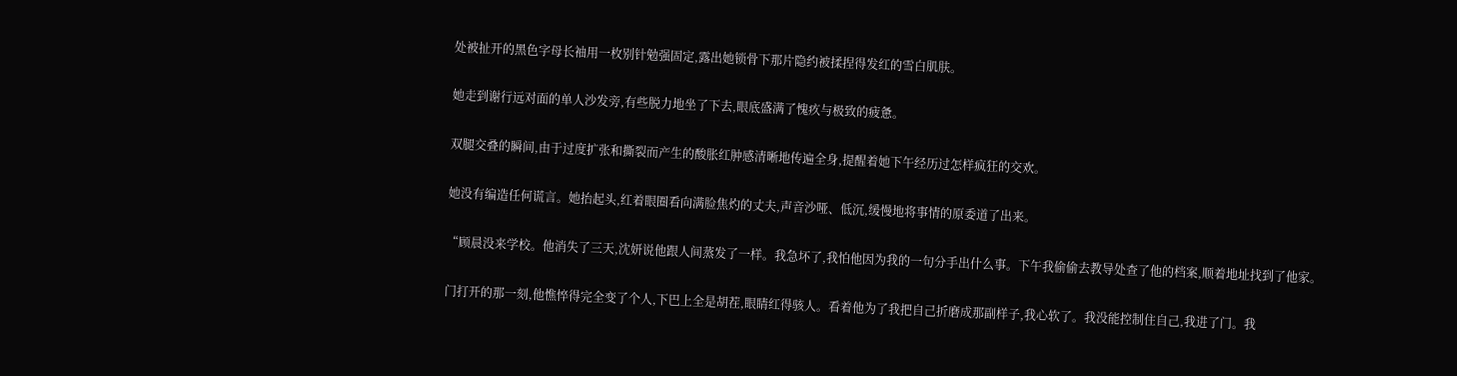处被扯开的黑色字母长袖用一枚别针勉强固定,露出她锁骨下那片隐约被揉捏得发红的雪白肌肤。

她走到谢行远对面的单人沙发旁,有些脱力地坐了下去,眼底盛满了愧疚与极致的疲惫。

双腿交叠的瞬间,由于过度扩张和撕裂而产生的酸胀红肿感清晰地传遍全身,提醒着她下午经历过怎样疯狂的交欢。

她没有编造任何谎言。她抬起头,红着眼圈看向满脸焦灼的丈夫,声音沙哑、低沉,缓慢地将事情的原委道了出来。

“顾晨没来学校。他消失了三天,沈妍说他跟人间蒸发了一样。我急坏了,我怕他因为我的一句分手出什么事。下午我偷偷去教导处查了他的档案,顺着地址找到了他家。

门打开的那一刻,他憔悴得完全变了个人,下巴上全是胡茬,眼睛红得骇人。看着他为了我把自己折磨成那副样子,我心软了。我没能控制住自己,我进了门。我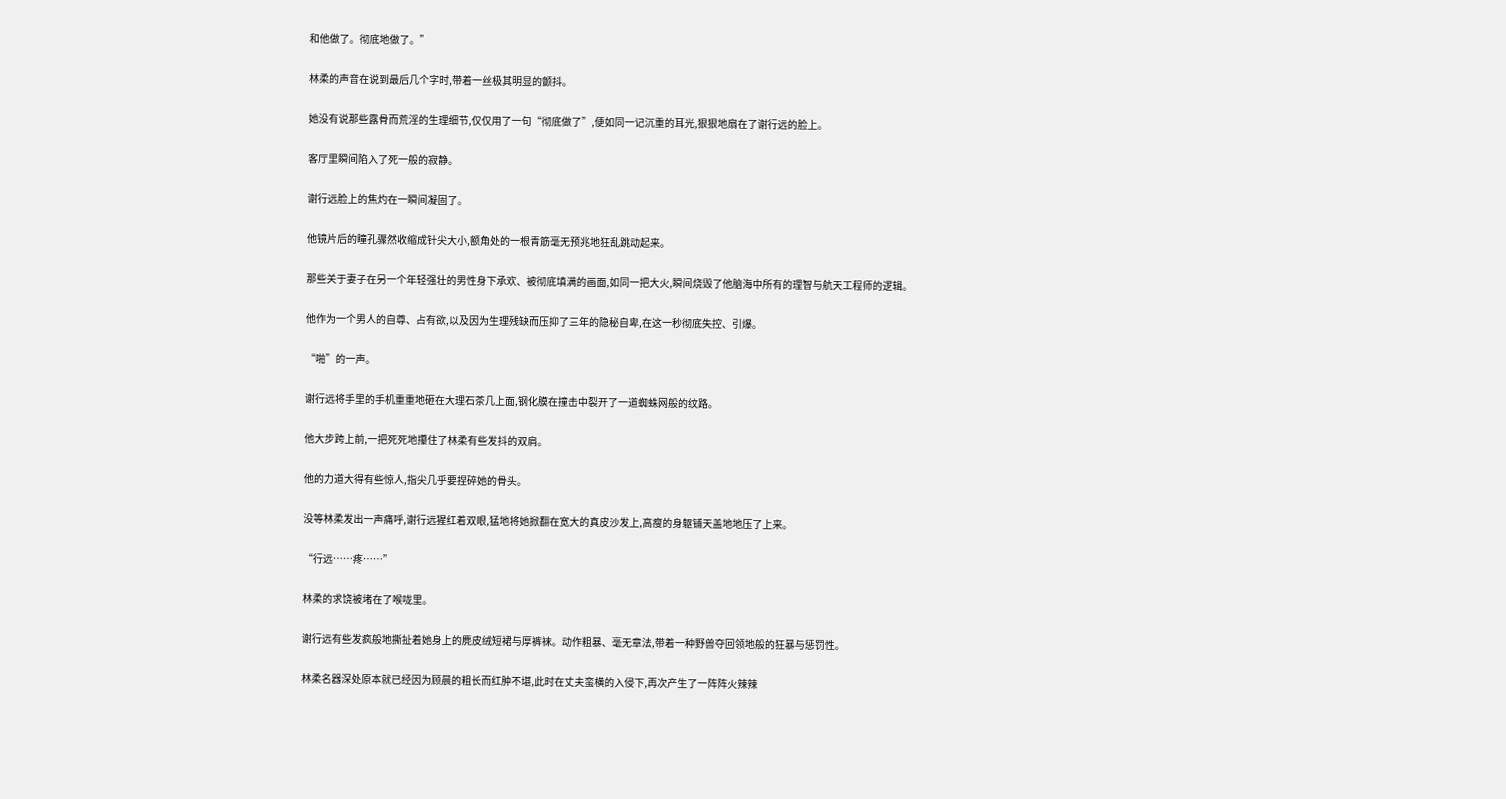和他做了。彻底地做了。”

林柔的声音在说到最后几个字时,带着一丝极其明显的颤抖。

她没有说那些露骨而荒淫的生理细节,仅仅用了一句“彻底做了”,便如同一记沉重的耳光,狠狠地扇在了谢行远的脸上。

客厅里瞬间陷入了死一般的寂静。

谢行远脸上的焦灼在一瞬间凝固了。

他镜片后的瞳孔骤然收缩成针尖大小,额角处的一根青筋毫无预兆地狂乱跳动起来。

那些关于妻子在另一个年轻强壮的男性身下承欢、被彻底填满的画面,如同一把大火,瞬间烧毁了他脑海中所有的理智与航天工程师的逻辑。

他作为一个男人的自尊、占有欲,以及因为生理残缺而压抑了三年的隐秘自卑,在这一秒彻底失控、引爆。

“啪”的一声。

谢行远将手里的手机重重地砸在大理石茶几上面,钢化膜在撞击中裂开了一道蜘蛛网般的纹路。

他大步跨上前,一把死死地攥住了林柔有些发抖的双肩。

他的力道大得有些惊人,指尖几乎要捏碎她的骨头。

没等林柔发出一声痛呼,谢行远猩红着双眼,猛地将她掀翻在宽大的真皮沙发上,高瘦的身躯铺天盖地地压了上来。

“行远……疼……”

林柔的求饶被堵在了喉咙里。

谢行远有些发疯般地撕扯着她身上的麂皮绒短裙与厚裤袜。动作粗暴、毫无章法,带着一种野兽夺回领地般的狂暴与惩罚性。

林柔名器深处原本就已经因为顾晨的粗长而红肿不堪,此时在丈夫蛮横的入侵下,再次产生了一阵阵火辣辣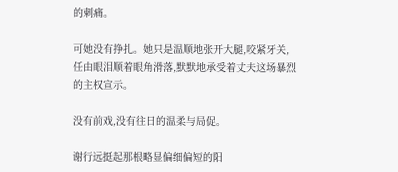的刺痛。

可她没有挣扎。她只是温顺地张开大腿,咬紧牙关,任由眼泪顺着眼角滑落,默默地承受着丈夫这场暴烈的主权宣示。

没有前戏,没有往日的温柔与局促。

谢行远挺起那根略显偏细偏短的阳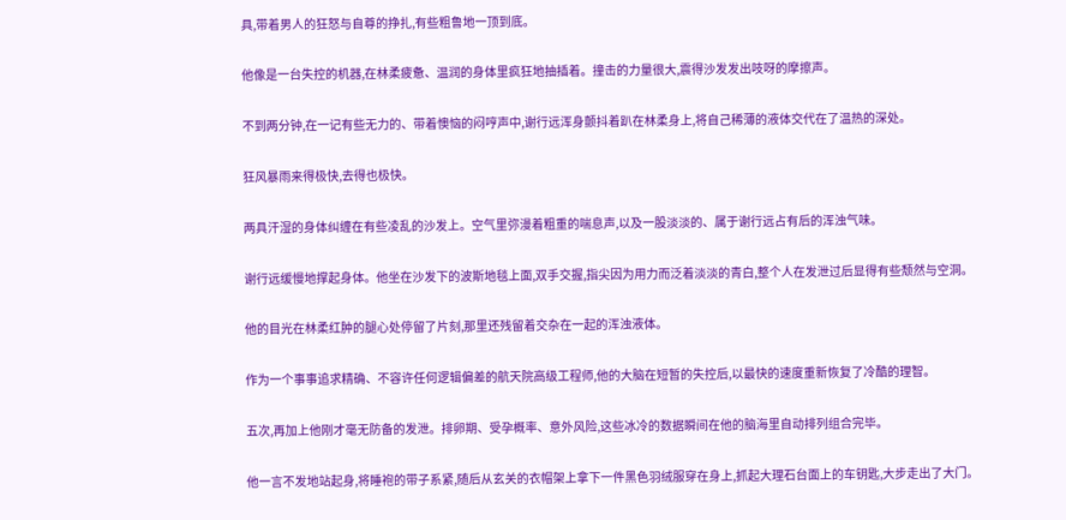具,带着男人的狂怒与自尊的挣扎,有些粗鲁地一顶到底。

他像是一台失控的机器,在林柔疲惫、温润的身体里疯狂地抽插着。撞击的力量很大,震得沙发发出吱呀的摩擦声。

不到两分钟,在一记有些无力的、带着懊恼的闷哼声中,谢行远浑身颤抖着趴在林柔身上,将自己稀薄的液体交代在了温热的深处。

狂风暴雨来得极快,去得也极快。

两具汗湿的身体纠缠在有些凌乱的沙发上。空气里弥漫着粗重的喘息声,以及一股淡淡的、属于谢行远占有后的浑浊气味。

谢行远缓慢地撑起身体。他坐在沙发下的波斯地毯上面,双手交握,指尖因为用力而泛着淡淡的青白,整个人在发泄过后显得有些颓然与空洞。

他的目光在林柔红肿的腿心处停留了片刻,那里还残留着交杂在一起的浑浊液体。

作为一个事事追求精确、不容许任何逻辑偏差的航天院高级工程师,他的大脑在短暂的失控后,以最快的速度重新恢复了冷酷的理智。

五次,再加上他刚才毫无防备的发泄。排卵期、受孕概率、意外风险,这些冰冷的数据瞬间在他的脑海里自动排列组合完毕。

他一言不发地站起身,将睡袍的带子系紧,随后从玄关的衣帽架上拿下一件黑色羽绒服穿在身上,抓起大理石台面上的车钥匙,大步走出了大门。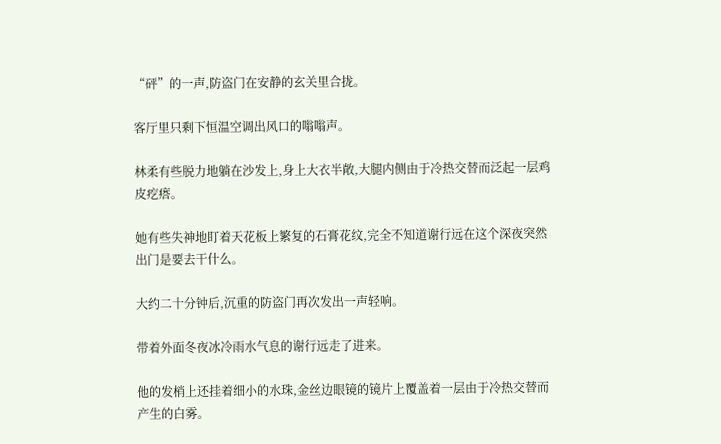“砰”的一声,防盗门在安静的玄关里合拢。

客厅里只剩下恒温空调出风口的嗡嗡声。

林柔有些脱力地躺在沙发上,身上大衣半敞,大腿内侧由于冷热交替而泛起一层鸡皮疙瘩。

她有些失神地盯着天花板上繁复的石膏花纹,完全不知道谢行远在这个深夜突然出门是要去干什么。

大约二十分钟后,沉重的防盗门再次发出一声轻响。

带着外面冬夜冰冷雨水气息的谢行远走了进来。

他的发梢上还挂着细小的水珠,金丝边眼镜的镜片上覆盖着一层由于冷热交替而产生的白雾。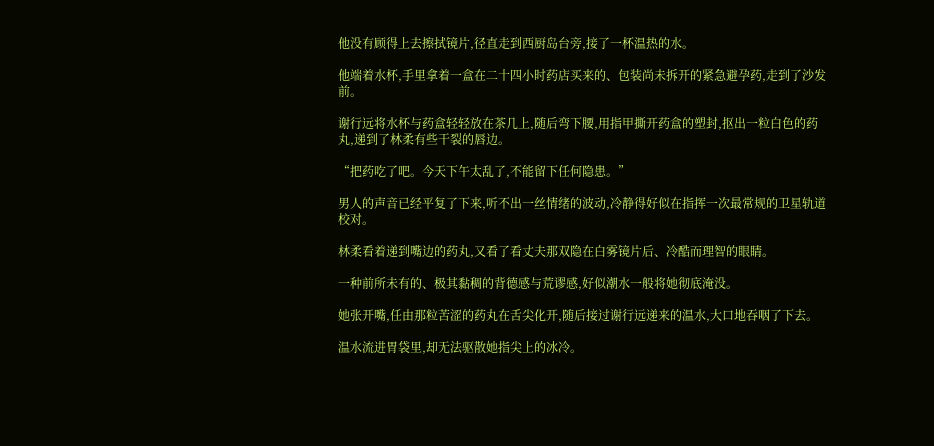他没有顾得上去擦拭镜片,径直走到西厨岛台旁,接了一杯温热的水。

他端着水杯,手里拿着一盒在二十四小时药店买来的、包装尚未拆开的紧急避孕药,走到了沙发前。

谢行远将水杯与药盒轻轻放在茶几上,随后弯下腰,用指甲撕开药盒的塑封,抠出一粒白色的药丸,递到了林柔有些干裂的唇边。

“把药吃了吧。今天下午太乱了,不能留下任何隐患。”

男人的声音已经平复了下来,听不出一丝情绪的波动,冷静得好似在指挥一次最常规的卫星轨道校对。

林柔看着递到嘴边的药丸,又看了看丈夫那双隐在白雾镜片后、冷酷而理智的眼睛。

一种前所未有的、极其黏稠的背德感与荒谬感,好似潮水一般将她彻底淹没。

她张开嘴,任由那粒苦涩的药丸在舌尖化开,随后接过谢行远递来的温水,大口地吞咽了下去。

温水流进胃袋里,却无法驱散她指尖上的冰冷。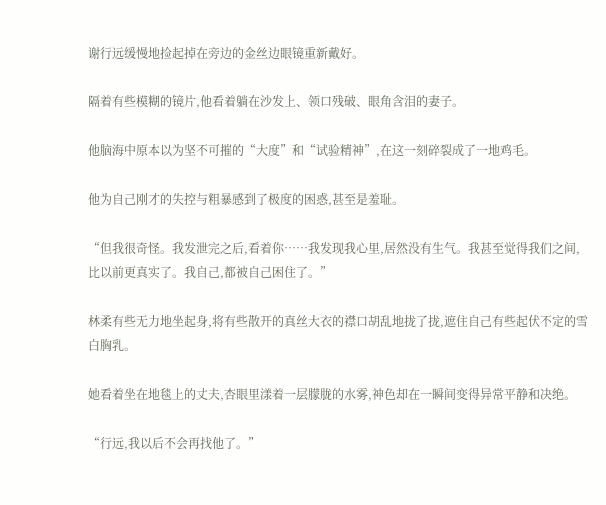谢行远缓慢地捡起掉在旁边的金丝边眼镜重新戴好。

隔着有些模糊的镜片,他看着躺在沙发上、领口残破、眼角含泪的妻子。

他脑海中原本以为坚不可摧的“大度”和“试验精神”,在这一刻碎裂成了一地鸡毛。

他为自己刚才的失控与粗暴感到了极度的困惑,甚至是羞耻。

“但我很奇怪。我发泄完之后,看着你……我发现我心里,居然没有生气。我甚至觉得我们之间,比以前更真实了。我自己,都被自己困住了。”

林柔有些无力地坐起身,将有些散开的真丝大衣的襟口胡乱地拢了拢,遮住自己有些起伏不定的雪白胸乳。

她看着坐在地毯上的丈夫,杏眼里漾着一层朦胧的水雾,神色却在一瞬间变得异常平静和决绝。

“行远,我以后不会再找他了。”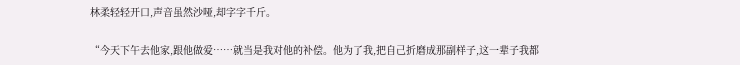林柔轻轻开口,声音虽然沙哑,却字字千斤。

“今天下午去他家,跟他做爱……就当是我对他的补偿。他为了我,把自己折磨成那副样子,这一辈子我都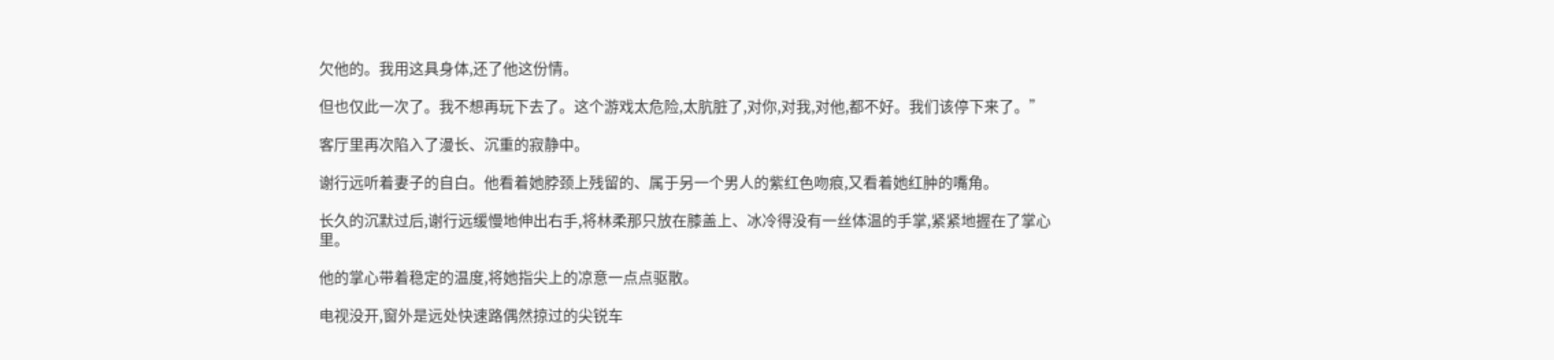欠他的。我用这具身体,还了他这份情。

但也仅此一次了。我不想再玩下去了。这个游戏太危险,太肮脏了,对你,对我,对他,都不好。我们该停下来了。”

客厅里再次陷入了漫长、沉重的寂静中。

谢行远听着妻子的自白。他看着她脖颈上残留的、属于另一个男人的紫红色吻痕,又看着她红肿的嘴角。

长久的沉默过后,谢行远缓慢地伸出右手,将林柔那只放在膝盖上、冰冷得没有一丝体温的手掌,紧紧地握在了掌心里。

他的掌心带着稳定的温度,将她指尖上的凉意一点点驱散。

电视没开,窗外是远处快速路偶然掠过的尖锐车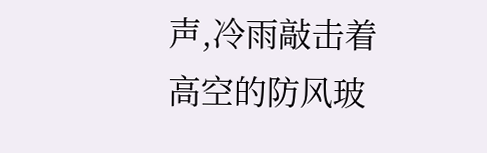声,冷雨敲击着高空的防风玻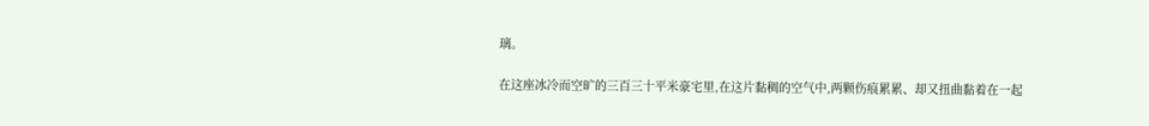璃。

在这座冰冷而空旷的三百三十平米豪宅里,在这片黏稠的空气中,两颗伤痕累累、却又扭曲黏着在一起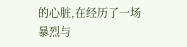的心脏,在经历了一场暴烈与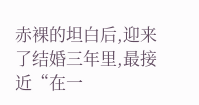赤裸的坦白后,迎来了结婚三年里,最接近“在一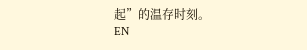起”的温存时刻。
EN